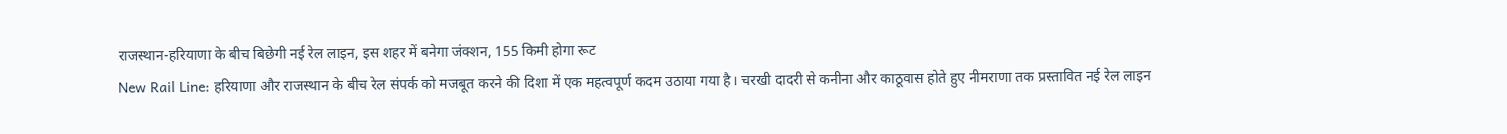राजस्थान-हरियाणा के बीच बिछेगी नई रेल लाइन, इस शहर में बनेगा जंक्शन, 155 किमी होगा रूट
New Rail Line: हरियाणा और राजस्थान के बीच रेल संपर्क को मजबूत करने की दिशा में एक महत्वपूर्ण कदम उठाया गया है। चरखी दादरी से कनीना और काठूवास होते हुए नीमराणा तक प्रस्तावित नई रेल लाइन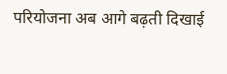परियोजना अब आगे बढ़ती दिखाई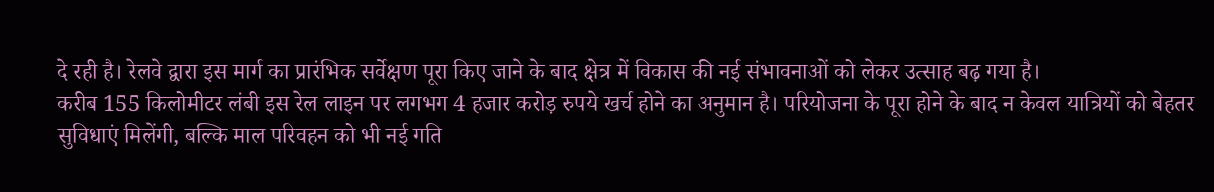दे रही है। रेलवे द्वारा इस मार्ग का प्रारंभिक सर्वेक्षण पूरा किए जाने के बाद क्षेत्र में विकास की नई संभावनाओं को लेकर उत्साह बढ़ गया है।
करीब 155 किलोमीटर लंबी इस रेल लाइन पर लगभग 4 हजार करोड़ रुपये खर्च होने का अनुमान है। परियोजना के पूरा होने के बाद न केवल यात्रियों को बेहतर सुविधाएं मिलेंगी, बल्कि माल परिवहन को भी नई गति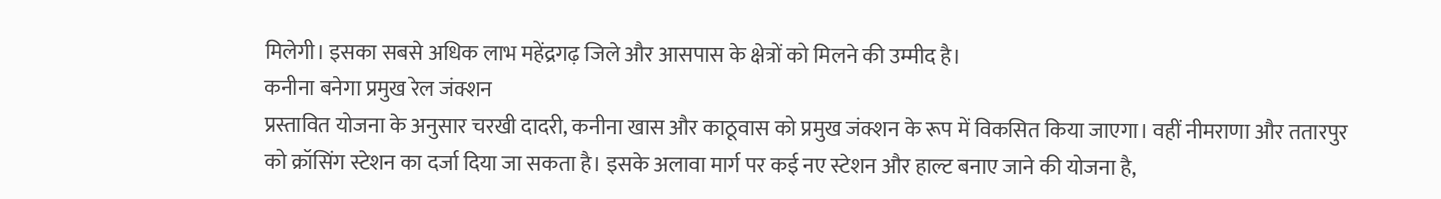मिलेगी। इसका सबसे अधिक लाभ महेंद्रगढ़ जिले और आसपास के क्षेत्रों को मिलने की उम्मीद है।
कनीना बनेगा प्रमुख रेल जंक्शन
प्रस्तावित योजना के अनुसार चरखी दादरी, कनीना खास और काठूवास को प्रमुख जंक्शन के रूप में विकसित किया जाएगा। वहीं नीमराणा और ततारपुर को क्रॉसिंग स्टेशन का दर्जा दिया जा सकता है। इसके अलावा मार्ग पर कई नए स्टेशन और हाल्ट बनाए जाने की योजना है,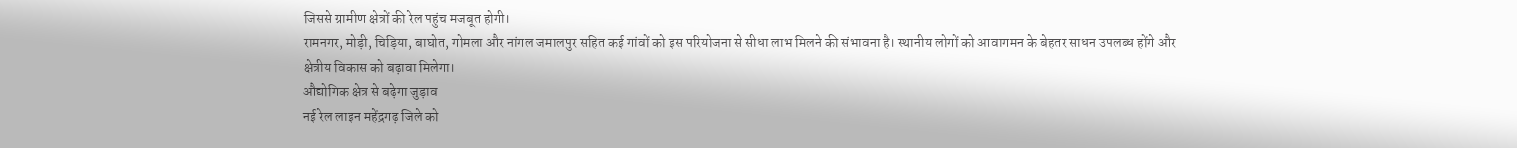जिससे ग्रामीण क्षेत्रों की रेल पहुंच मजबूत होगी।
रामनगर, मोड़ी, चिड़िया, बाघोत, गोमला और नांगल जमालपुर सहित कई गांवों को इस परियोजना से सीधा लाभ मिलने की संभावना है। स्थानीय लोगों को आवागमन के बेहतर साधन उपलब्ध होंगे और क्षेत्रीय विकास को बढ़ावा मिलेगा।
औद्योगिक क्षेत्र से बढ़ेगा जुड़ाव
नई रेल लाइन महेंद्रगढ़ जिले को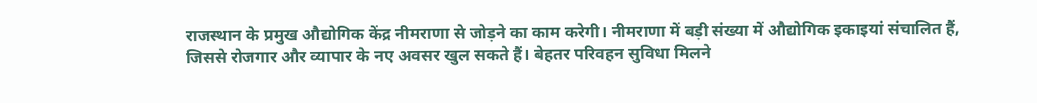राजस्थान के प्रमुख औद्योगिक केंद्र नीमराणा से जोड़ने का काम करेगी। नीमराणा में बड़ी संख्या में औद्योगिक इकाइयां संचालित हैं, जिससे रोजगार और व्यापार के नए अवसर खुल सकते हैं। बेहतर परिवहन सुविधा मिलने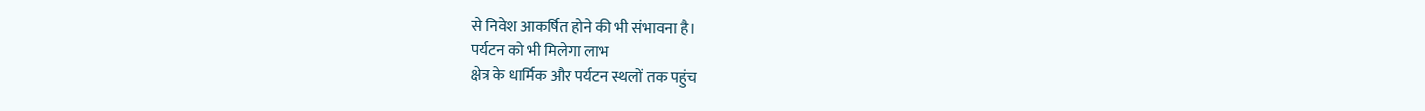से निवेश आकर्षित होने की भी संभावना है।
पर्यटन को भी मिलेगा लाभ
क्षेत्र के धार्मिक और पर्यटन स्थलों तक पहुंच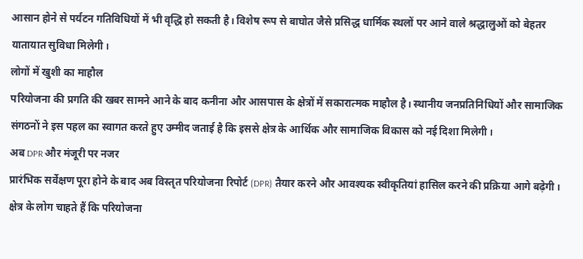आसान होने से पर्यटन गतिविधियों में भी वृद्धि हो सकती है। विशेष रूप से बाघोत जैसे प्रसिद्ध धार्मिक स्थलों पर आने वाले श्रद्धालुओं को बेहतर यातायात सुविधा मिलेगी।
लोगों में खुशी का माहौल
परियोजना की प्रगति की खबर सामने आने के बाद कनीना और आसपास के क्षेत्रों में सकारात्मक माहौल है। स्थानीय जनप्रतिनिधियों और सामाजिक संगठनों ने इस पहल का स्वागत करते हुए उम्मीद जताई है कि इससे क्षेत्र के आर्थिक और सामाजिक विकास को नई दिशा मिलेगी।
अब DPR और मंजूरी पर नजर
प्रारंभिक सर्वेक्षण पूरा होने के बाद अब विस्तृत परियोजना रिपोर्ट (DPR) तैयार करने और आवश्यक स्वीकृतियां हासिल करने की प्रक्रिया आगे बढ़ेगी। क्षेत्र के लोग चाहते हैं कि परियोजना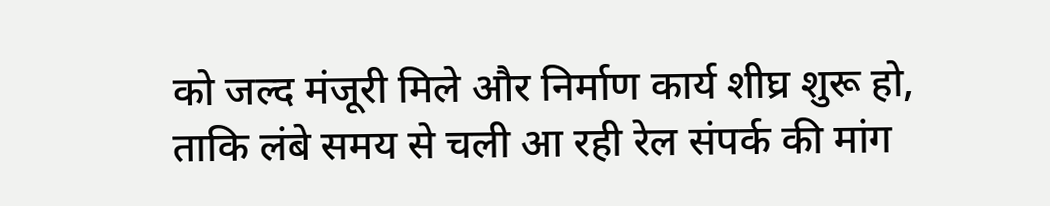को जल्द मंजूरी मिले और निर्माण कार्य शीघ्र शुरू हो, ताकि लंबे समय से चली आ रही रेल संपर्क की मांग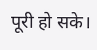पूरी हो सके।